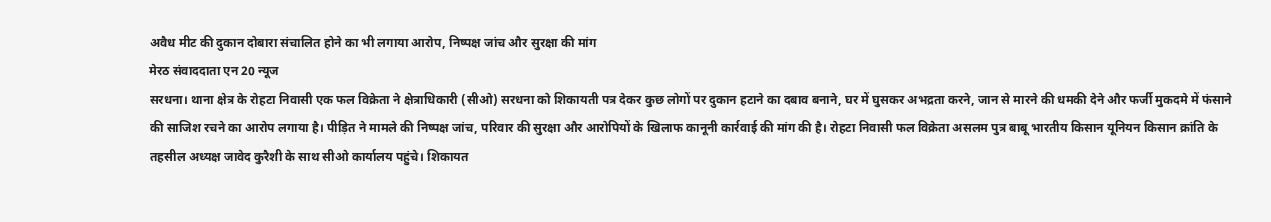अवैध मीट की दुकान दोबारा संचालित होने का भी लगाया आरोप, निष्पक्ष जांच और सुरक्षा की मांग
मेरठ संवाददाता एन 20 न्यूज
सरधना। थाना क्षेत्र के रोहटा निवासी एक फल विक्रेता ने क्षेत्राधिकारी (सीओ) सरधना को शिकायती पत्र देकर कुछ लोगों पर दुकान हटाने का दबाव बनाने, घर में घुसकर अभद्रता करने, जान से मारने की धमकी देने और फर्जी मुकदमे में फंसाने की साजिश रचने का आरोप लगाया है। पीड़ित ने मामले की निष्पक्ष जांच, परिवार की सुरक्षा और आरोपियों के खिलाफ कानूनी कार्रवाई की मांग की है। रोहटा निवासी फल विक्रेता असलम पुत्र बाबू भारतीय किसान यूनियन किसान क्रांति के तहसील अध्यक्ष जावेद कुरैशी के साथ सीओ कार्यालय पहुंचे। शिकायत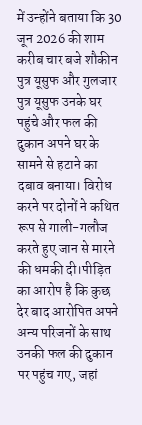में उन्होंने बताया कि 30 जून 2026 की शाम करीब चार बजे शौकीन पुत्र यूसुफ और गुलजार पुत्र यूसुफ उनके घर पहुंचे और फल की दुकान अपने घर के सामने से हटाने का दबाव बनाया। विरोध करने पर दोनों ने कथित रूप से गाली-गलौज करते हुए जान से मारने की धमकी दी।पीड़ित का आरोप है कि कुछ देर बाद आरोपित अपने अन्य परिजनों के साथ उनकी फल की दुकान पर पहुंच गए, जहां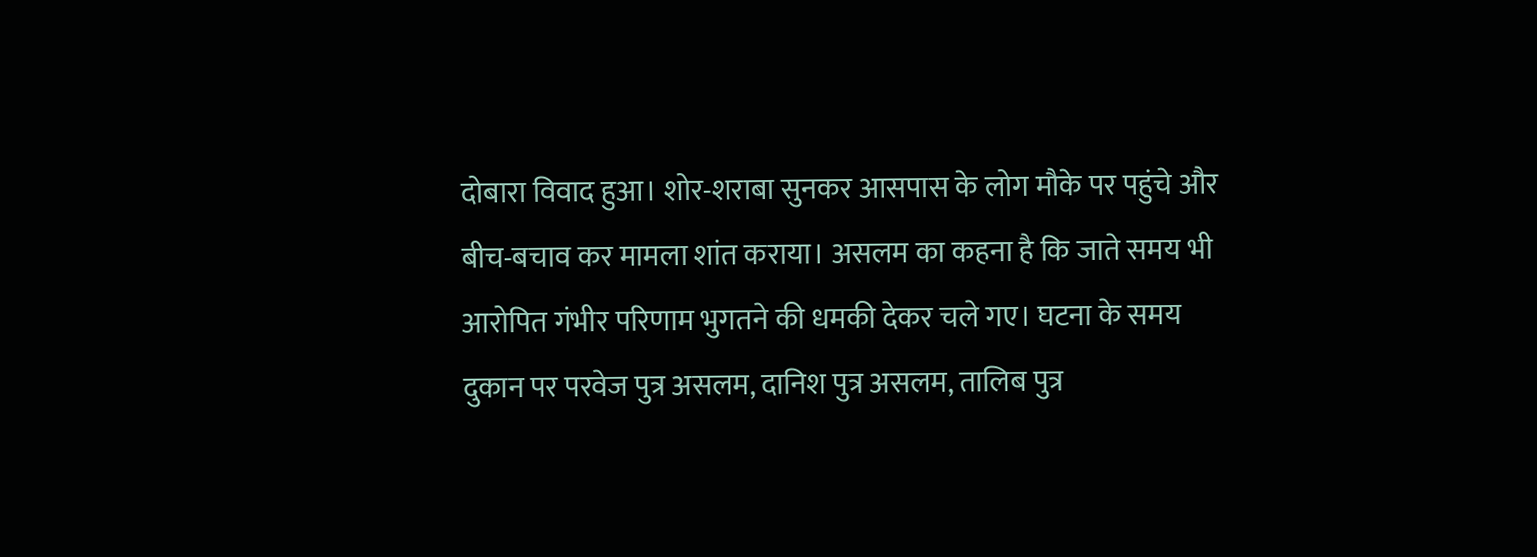दोबारा विवाद हुआ। शोर-शराबा सुनकर आसपास के लोग मौके पर पहुंचे और बीच-बचाव कर मामला शांत कराया। असलम का कहना है कि जाते समय भी आरोपित गंभीर परिणाम भुगतने की धमकी देकर चले गए। घटना के समय दुकान पर परवेज पुत्र असलम, दानिश पुत्र असलम, तालिब पुत्र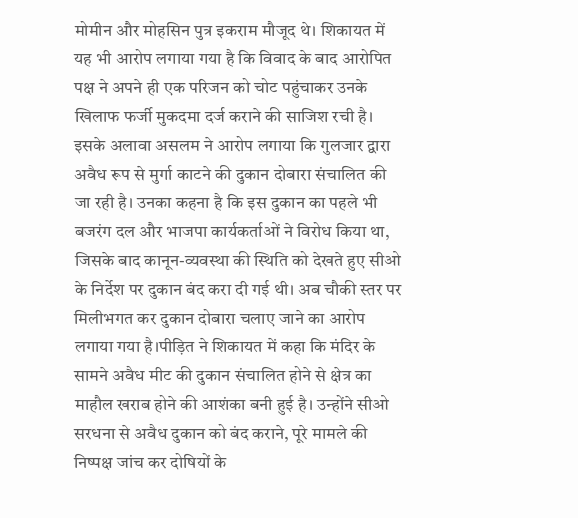मोमीन और मोहसिन पुत्र इकराम मौजूद थे। शिकायत में यह भी आरोप लगाया गया है कि विवाद के बाद आरोपित पक्ष ने अपने ही एक परिजन को चोट पहुंचाकर उनके खिलाफ फर्जी मुकदमा दर्ज कराने की साजिश रची है। इसके अलावा असलम ने आरोप लगाया कि गुलजार द्वारा अवैध रूप से मुर्गा काटने की दुकान दोबारा संचालित की जा रही है। उनका कहना है कि इस दुकान का पहले भी बजरंग दल और भाजपा कार्यकर्ताओं ने विरोध किया था, जिसके बाद कानून-व्यवस्था की स्थिति को देखते हुए सीओ के निर्देश पर दुकान बंद करा दी गई थी। अब चौकी स्तर पर मिलीभगत कर दुकान दोबारा चलाए जाने का आरोप लगाया गया है।पीड़ित ने शिकायत में कहा कि मंदिर के सामने अवैध मीट की दुकान संचालित होने से क्षेत्र का माहौल खराब होने की आशंका बनी हुई है। उन्होंने सीओ सरधना से अवैध दुकान को बंद कराने, पूरे मामले की निष्पक्ष जांच कर दोषियों के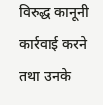विरुद्ध कानूनी कार्रवाई करने तथा उनके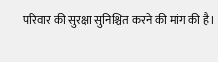परिवार की सुरक्षा सुनिश्चित करने की मांग की है।